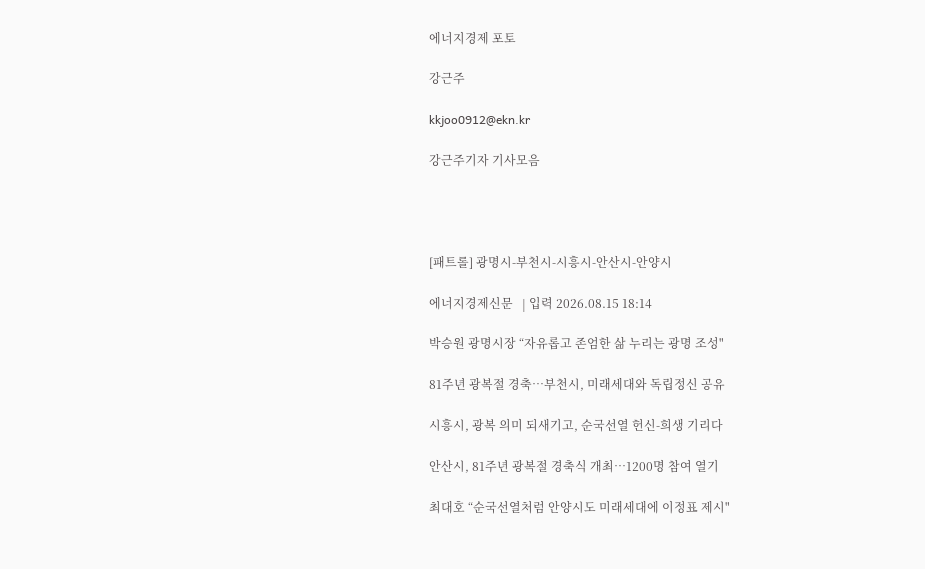에너지경제 포토

강근주

kkjoo0912@ekn.kr

강근주기자 기사모음




[패트롤] 광명시-부천시-시흥시-안산시-안양시

에너지경제신문   | 입력 2026.08.15 18:14

박승원 광명시장 “자유롭고 존엄한 삶 누리는 광명 조성"

81주년 광복절 경축…부천시, 미래세대와 독립정신 공유

시흥시, 광복 의미 되새기고, 순국선열 헌신-희생 기리다

안산시, 81주년 광복절 경축식 개최…1200명 참여 열기

최대호 “순국선열처럼 안양시도 미래세대에 이정표 제시"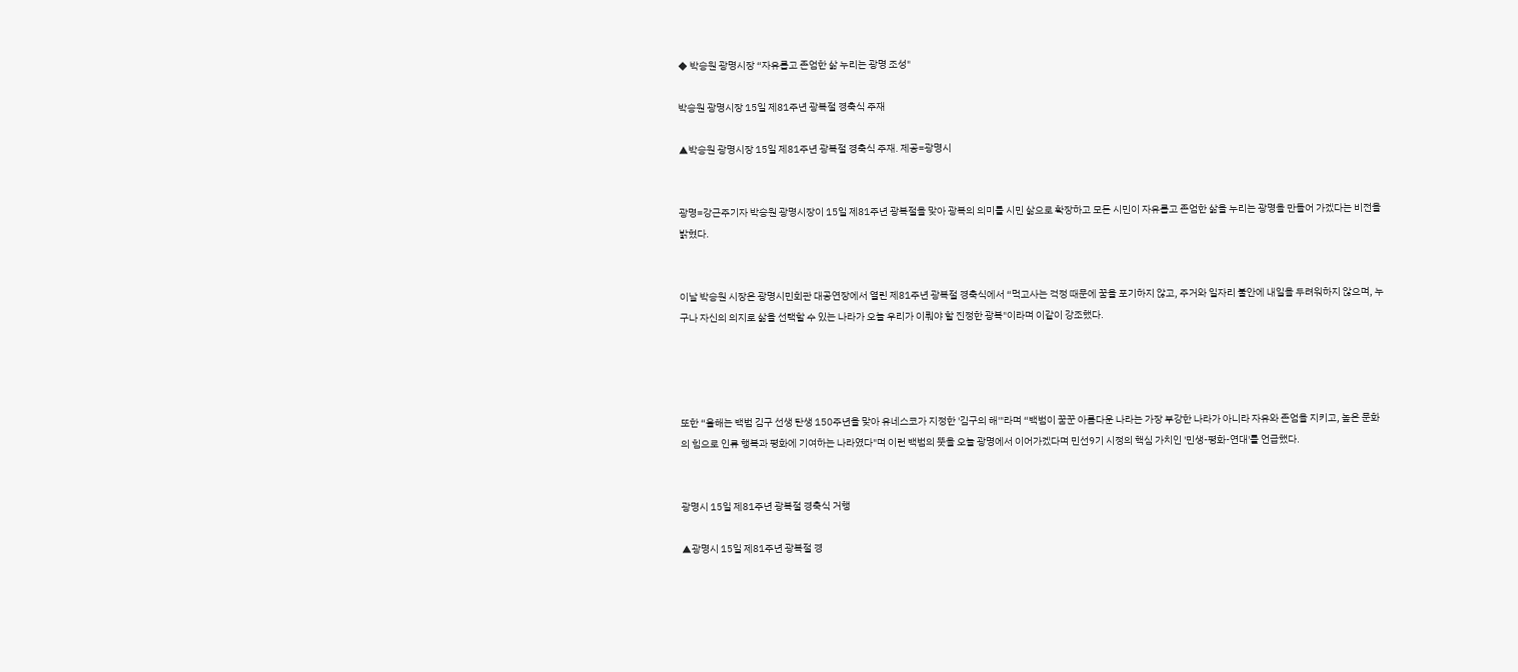◆ 박승원 광명시장 “자유롭고 존엄한 삶 누리는 광명 조성"

박승원 광명시장 15일 제81주년 광복절 경축식 주재

▲박승원 광명시장 15일 제81주년 광복절 경축식 주재. 제공=광명시


광명=강근주기자 박승원 광명시장이 15일 제81주년 광복절을 맞아 광복의 의미를 시민 삶으로 확장하고 모든 시민이 자유롭고 존엄한 삶을 누리는 광명을 만들어 가겠다는 비전을 밝혔다.


이날 박승원 시장은 광명시민회관 대공연장에서 열린 제81주년 광복절 경축식에서 “먹고사는 걱정 때문에 꿈을 포기하지 않고, 주거와 일자리 불안에 내일을 두려워하지 않으며, 누구나 자신의 의지로 삶을 선택할 수 있는 나라가 오늘 우리가 이뤄야 할 진정한 광복"이라며 이같이 강조했다.




또한 “올해는 백범 김구 선생 탄생 150주년을 맞아 유네스코가 지정한 '김구의 해'"라며 “백범이 꿈꾼 아름다운 나라는 가장 부강한 나라가 아니라 자유와 존엄을 지키고, 높은 문화의 힘으로 인류 행복과 평화에 기여하는 나라였다"며 이런 백범의 뜻을 오늘 광명에서 이어가겠다며 민선9기 시정의 핵심 가치인 '민생-평화-연대'를 언급했다.


광명시 15일 제81주년 광복절 경축식 거행

▲광명시 15일 제81주년 광복절 경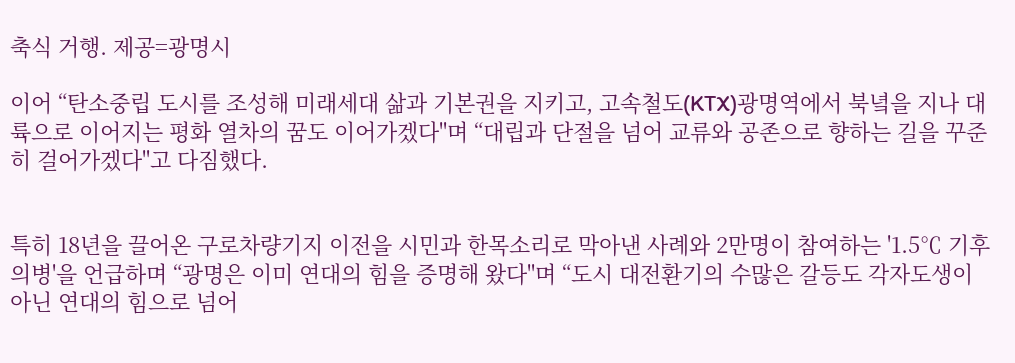축식 거행. 제공=광명시

이어 “탄소중립 도시를 조성해 미래세대 삶과 기본권을 지키고, 고속철도(KTX)광명역에서 북녘을 지나 대륙으로 이어지는 평화 열차의 꿈도 이어가겠다"며 “대립과 단절을 넘어 교류와 공존으로 향하는 길을 꾸준히 걸어가겠다"고 다짐했다.


특히 18년을 끌어온 구로차량기지 이전을 시민과 한목소리로 막아낸 사례와 2만명이 참여하는 '1.5℃ 기후의병'을 언급하며 “광명은 이미 연대의 힘을 증명해 왔다"며 “도시 대전환기의 수많은 갈등도 각자도생이 아닌 연대의 힘으로 넘어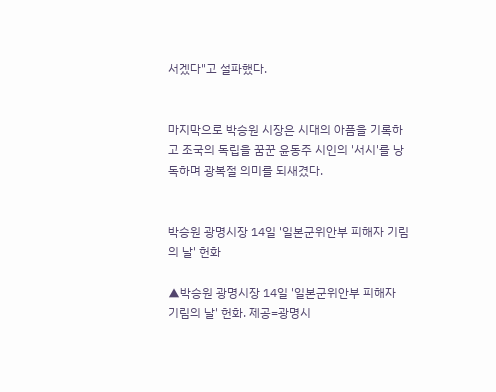서겠다"고 설파했다.


마지막으로 박승원 시장은 시대의 아픔을 기록하고 조국의 독립을 꿈꾼 윤동주 시인의 '서시'를 낭독하며 광복절 의미를 되새겼다.


박승원 광명시장 14일 '일본군위안부 피해자 기림의 날' 헌화

▲박승원 광명시장 14일 '일본군위안부 피해자 기림의 날' 헌화. 제공=광명시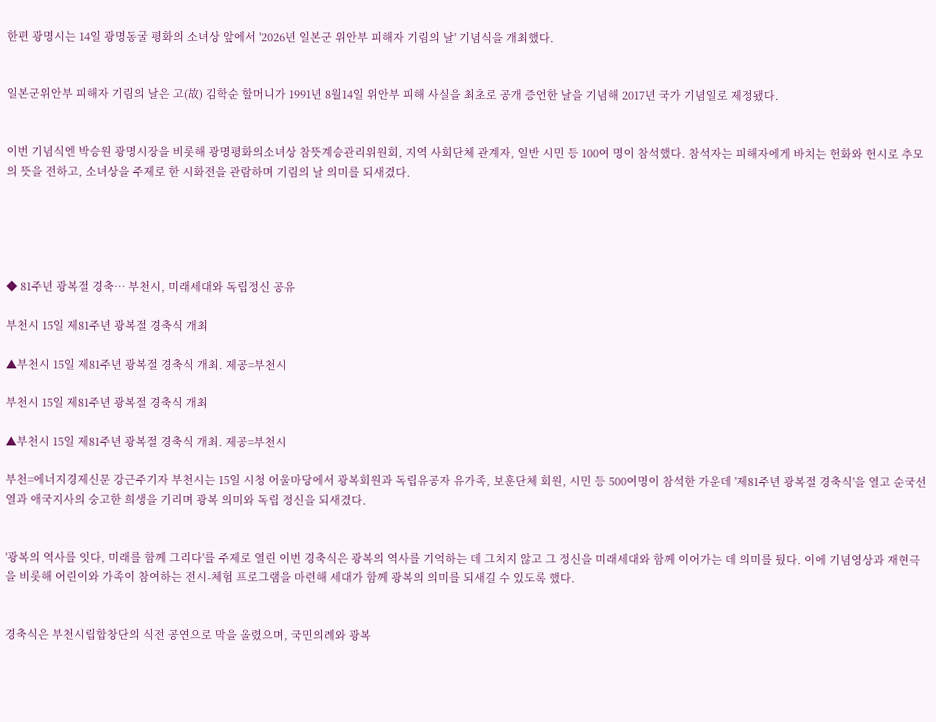한편 광명시는 14일 광명동굴 평화의 소녀상 앞에서 '2026년 일본군 위안부 피해자 기림의 날' 기념식을 개최했다.


일본군위안부 피해자 기림의 날은 고(故) 김학순 할머니가 1991년 8월14일 위안부 피해 사실을 최초로 공개 증언한 날을 기념해 2017년 국가 기념일로 제정됐다.


이번 기념식엔 박승원 광명시장을 비롯해 광명평화의소녀상 참뜻계승관리위원회, 지역 사회단체 관계자, 일반 시민 등 100여 명이 참석했다. 참석자는 피해자에게 바치는 헌화와 헌시로 추모의 뜻을 전하고, 소녀상을 주제로 한 시화전을 관람하며 기림의 날 의미를 되새겼다.





◆ 81주년 광복절 경축… 부천시, 미래세대와 독립정신 공유

부천시 15일 제81주년 광복절 경축식 개최

▲부천시 15일 제81주년 광복절 경축식 개최. 제공=부천시

부천시 15일 제81주년 광복절 경축식 개최

▲부천시 15일 제81주년 광복절 경축식 개최. 제공=부천시

부천=에너지경제신문 강근주기자 부천시는 15일 시청 어울마당에서 광복회원과 독립유공자 유가족, 보훈단체 회원, 시민 등 500여명이 참석한 가운데 '제81주년 광복절 경축식'을 열고 순국선열과 애국지사의 숭고한 희생을 기리며 광복 의미와 독립 정신을 되새겼다.


'광복의 역사를 잇다, 미래를 함께 그리다'를 주제로 열린 이번 경축식은 광복의 역사를 기억하는 데 그치지 않고 그 정신을 미래세대와 함께 이어가는 데 의미를 뒀다. 이에 기념영상과 재현극을 비롯해 어린이와 가족이 참여하는 전시-체험 프로그램을 마련해 세대가 함께 광복의 의미를 되새길 수 있도록 했다.


경축식은 부천시립합창단의 식전 공연으로 막을 올렸으며, 국민의례와 광복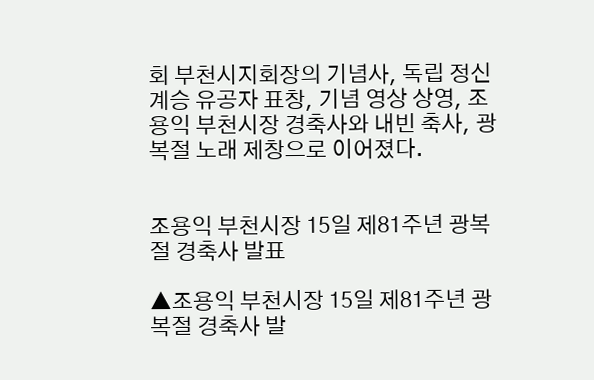회 부천시지회장의 기념사, 독립 정신 계승 유공자 표창, 기념 영상 상영, 조용익 부천시장 경축사와 내빈 축사, 광복절 노래 제창으로 이어졌다.


조용익 부천시장 15일 제81주년 광복절 경축사 발표

▲조용익 부천시장 15일 제81주년 광복절 경축사 발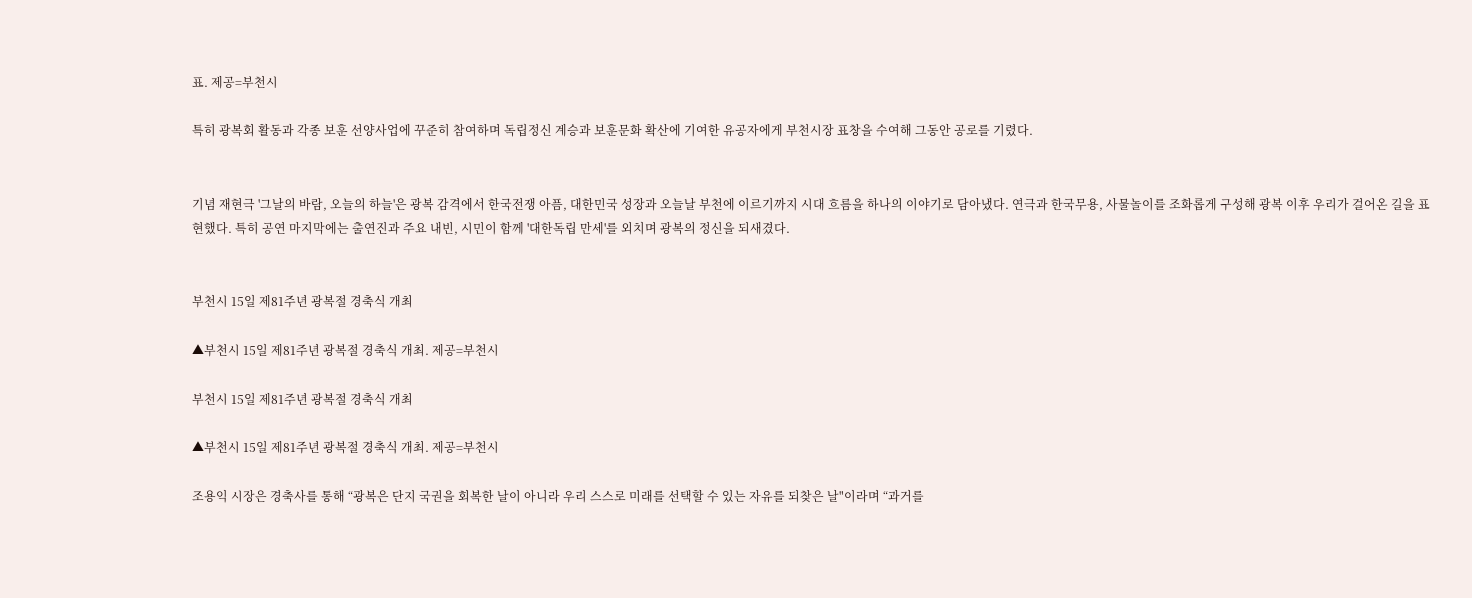표. 제공=부천시

특히 광복회 활동과 각종 보훈 선양사업에 꾸준히 참여하며 독립정신 계승과 보훈문화 확산에 기여한 유공자에게 부천시장 표창을 수여해 그동안 공로를 기렸다.


기념 재현극 '그날의 바람, 오늘의 하늘'은 광복 감격에서 한국전쟁 아픔, 대한민국 성장과 오늘날 부천에 이르기까지 시대 흐름을 하나의 이야기로 담아냈다. 연극과 한국무용, 사물놀이를 조화롭게 구성해 광복 이후 우리가 걸어온 길을 표현했다. 특히 공연 마지막에는 출연진과 주요 내빈, 시민이 함께 '대한독립 만세'를 외치며 광복의 정신을 되새겼다.


부천시 15일 제81주년 광복절 경축식 개최

▲부천시 15일 제81주년 광복절 경축식 개최. 제공=부천시

부천시 15일 제81주년 광복절 경축식 개최

▲부천시 15일 제81주년 광복절 경축식 개최. 제공=부천시

조용익 시장은 경축사를 통해 “광복은 단지 국권을 회복한 날이 아니라 우리 스스로 미래를 선택할 수 있는 자유를 되찾은 날"이라며 “과거를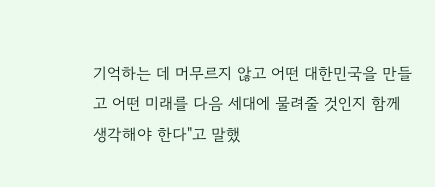기억하는 데 머무르지 않고 어떤 대한민국을 만들고 어떤 미래를 다음 세대에 물려줄 것인지 함께 생각해야 한다"고 말했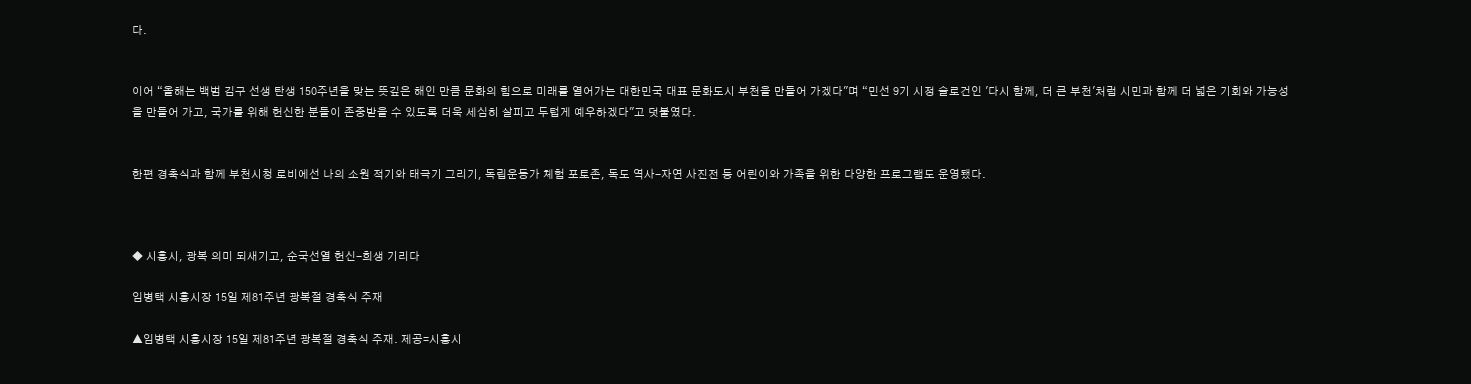다.


이어 “올해는 백범 김구 선생 탄생 150주년을 맞는 뜻깊은 해인 만큼 문화의 힘으로 미래를 열어가는 대한민국 대표 문화도시 부천을 만들어 가겠다"며 “민선 9기 시정 슬로건인 '다시 함께, 더 큰 부천'처럼 시민과 함께 더 넓은 기회와 가능성을 만들어 가고, 국가를 위해 헌신한 분들이 존중받을 수 있도록 더욱 세심히 살피고 두텁게 예우하겠다"고 덧붙였다.


한편 경축식과 함께 부천시청 로비에선 나의 소원 적기와 태극기 그리기, 독립운동가 체험 포토존, 독도 역사-자연 사진전 등 어린이와 가족을 위한 다양한 프로그램도 운영됐다.



◆ 시흥시, 광복 의미 되새기고, 순국선열 헌신-희생 기리다

임병택 시흥시장 15일 제81주년 광복절 경축식 주재

▲임병택 시흥시장 15일 제81주년 광복절 경축식 주재. 제공=시흥시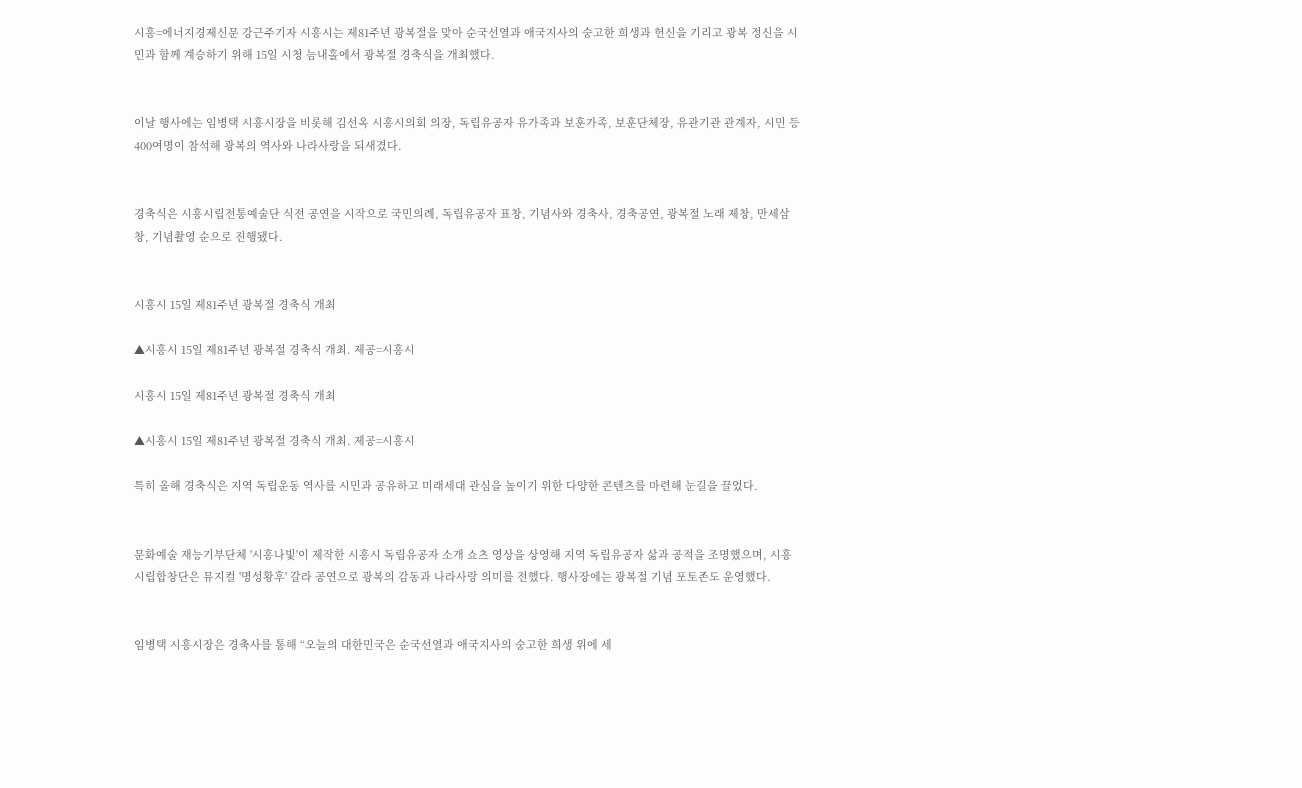시흥=에너지경제신문 강근주기자 시흥시는 제81주년 광복절을 맞아 순국선열과 애국지사의 숭고한 희생과 헌신을 기리고 광복 정신을 시민과 함께 계승하기 위해 15일 시청 늠내홀에서 광복절 경축식을 개최했다.


이날 행사에는 임병택 시흥시장을 비롯해 김선옥 시흥시의회 의장, 독립유공자 유가족과 보훈가족, 보훈단체장, 유관기관 관계자, 시민 등 400여명이 참석해 광복의 역사와 나라사랑을 되새겼다.


경축식은 시흥시립전통예술단 식전 공연을 시작으로 국민의례, 독립유공자 표창, 기념사와 경축사, 경축공연, 광복절 노래 제창, 만세삼창, 기념촬영 순으로 진행됐다.


시흥시 15일 제81주년 광복절 경축식 개최

▲시흥시 15일 제81주년 광복절 경축식 개최. 제공=시흥시

시흥시 15일 제81주년 광복절 경축식 개최

▲시흥시 15일 제81주년 광복절 경축식 개최. 제공=시흥시

특히 올해 경축식은 지역 독립운동 역사를 시민과 공유하고 미래세대 관심을 높이기 위한 다양한 콘텐츠를 마련해 눈길을 끌었다.


문화예술 재능기부단체 '시흥나빛'이 제작한 시흥시 독립유공자 소개 쇼츠 영상을 상영해 지역 독립유공자 삶과 공적을 조명했으며, 시흥시립합창단은 뮤지컬 '명성황후' 갈라 공연으로 광복의 감동과 나라사랑 의미를 전했다. 행사장에는 광복절 기념 포토존도 운영했다.


임병택 시흥시장은 경축사를 통해 “오늘의 대한민국은 순국선열과 애국지사의 숭고한 희생 위에 세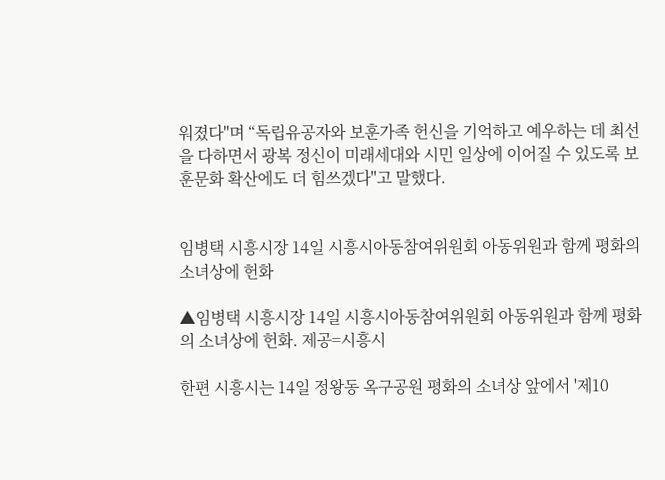워졌다"며 “독립유공자와 보훈가족 헌신을 기억하고 예우하는 데 최선을 다하면서 광복 정신이 미래세대와 시민 일상에 이어질 수 있도록 보훈문화 확산에도 더 힘쓰겠다"고 말했다.


임병택 시흥시장 14일 시흥시아동참여위원회 아동위원과 함께 평화의 소녀상에 헌화

▲임병택 시흥시장 14일 시흥시아동참여위원회 아동위원과 함께 평화의 소녀상에 헌화. 제공=시흥시

한편 시흥시는 14일 정왕동 옥구공원 평화의 소녀상 앞에서 '제10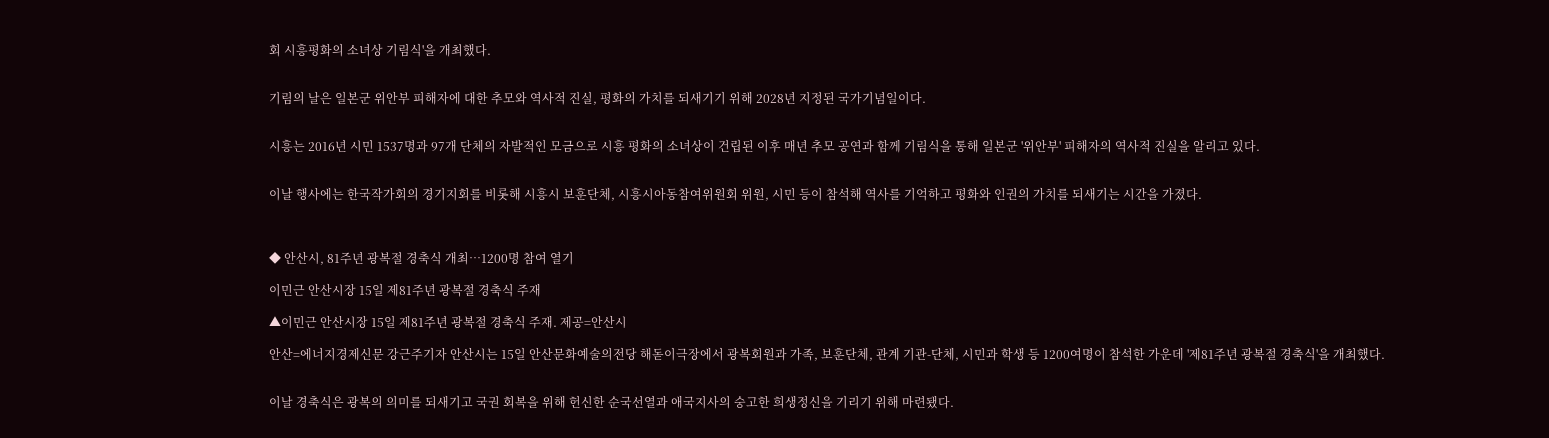회 시흥평화의 소녀상 기림식'을 개최했다.


기림의 날은 일본군 위안부 피해자에 대한 추모와 역사적 진실, 평화의 가치를 되새기기 위해 2028년 지정된 국가기념일이다.


시흥는 2016년 시민 1537명과 97개 단체의 자발적인 모금으로 시흥 평화의 소녀상이 건립된 이후 매년 추모 공연과 함께 기림식을 통해 일본군 '위안부' 피해자의 역사적 진실을 알리고 있다.


이날 행사에는 한국작가회의 경기지회를 비롯해 시흥시 보훈단체, 시흥시아동참여위원회 위원, 시민 등이 참석해 역사를 기억하고 평화와 인권의 가치를 되새기는 시간을 가졌다.



◆ 안산시, 81주년 광복절 경축식 개최…1200명 참여 열기

이민근 안산시장 15일 제81주년 광복절 경축식 주재

▲이민근 안산시장 15일 제81주년 광복절 경축식 주재. 제공=안산시

안산=에너지경제신문 강근주기자 안산시는 15일 안산문화예술의전당 해돋이극장에서 광복회원과 가족, 보훈단체, 관계 기관-단체, 시민과 학생 등 1200여명이 참석한 가운데 '제81주년 광복절 경축식'을 개최했다.


이날 경축식은 광복의 의미를 되새기고 국권 회복을 위해 헌신한 순국선열과 애국지사의 숭고한 희생정신을 기리기 위해 마련됐다.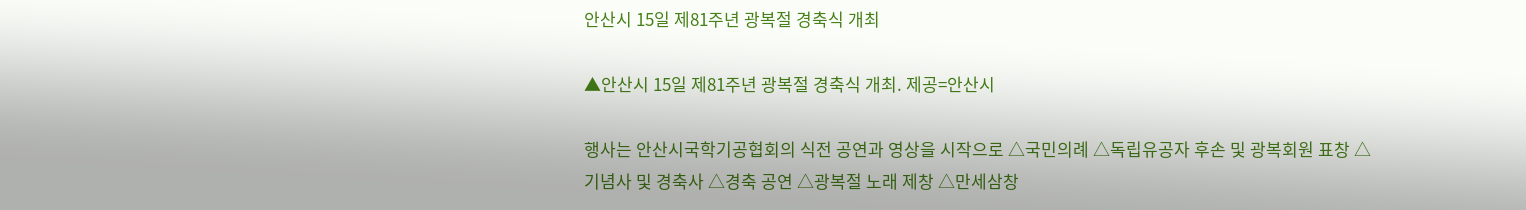안산시 15일 제81주년 광복절 경축식 개최

▲안산시 15일 제81주년 광복절 경축식 개최. 제공=안산시

행사는 안산시국학기공협회의 식전 공연과 영상을 시작으로 △국민의례 △독립유공자 후손 및 광복회원 표창 △기념사 및 경축사 △경축 공연 △광복절 노래 제창 △만세삼창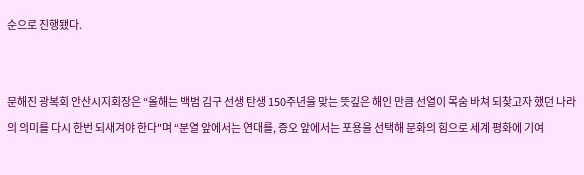순으로 진행됐다.


문해진 광복회 안산시지회장은 “올해는 백범 김구 선생 탄생 150주년을 맞는 뜻깊은 해인 만큼 선열이 목숨 바쳐 되찾고자 했던 나라의 의미를 다시 한번 되새겨야 한다"며 “분열 앞에서는 연대를, 증오 앞에서는 포용을 선택해 문화의 힘으로 세계 평화에 기여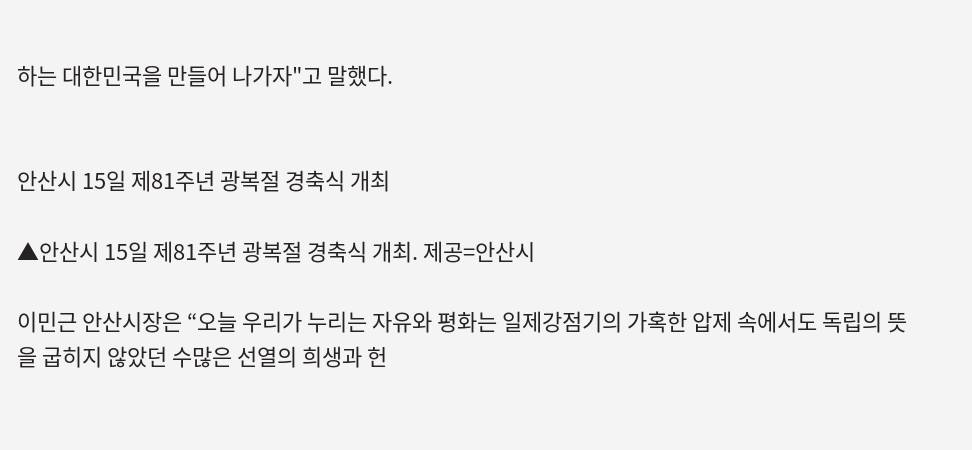하는 대한민국을 만들어 나가자"고 말했다.


안산시 15일 제81주년 광복절 경축식 개최

▲안산시 15일 제81주년 광복절 경축식 개최. 제공=안산시

이민근 안산시장은 “오늘 우리가 누리는 자유와 평화는 일제강점기의 가혹한 압제 속에서도 독립의 뜻을 굽히지 않았던 수많은 선열의 희생과 헌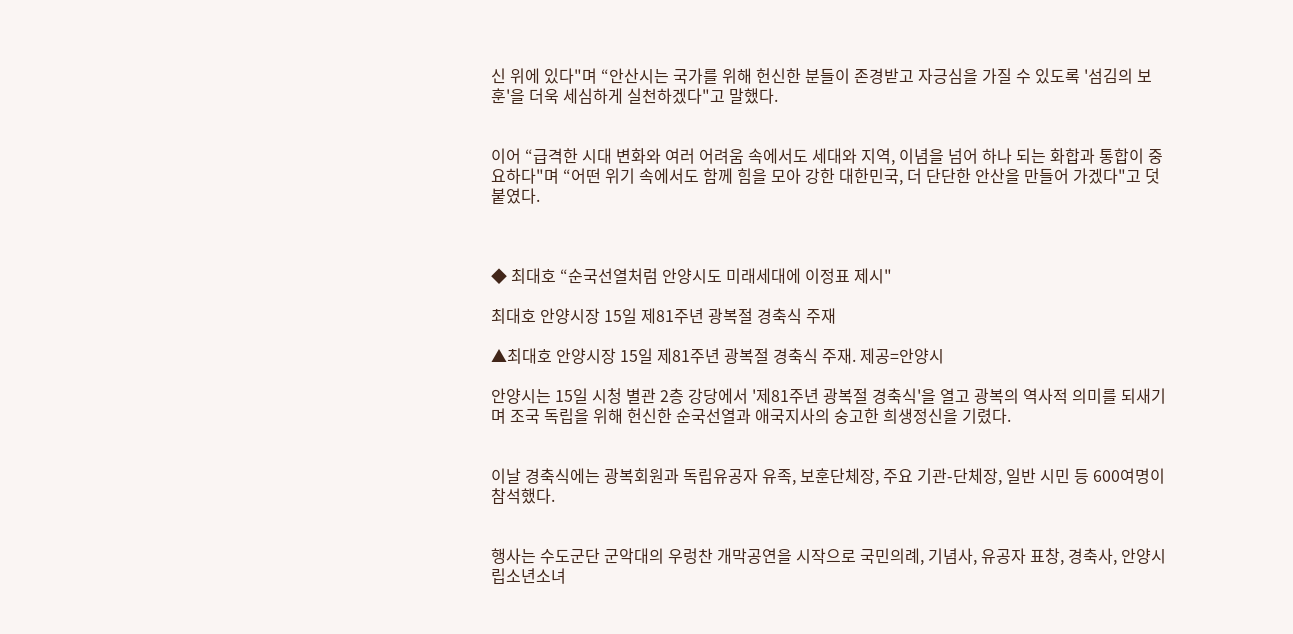신 위에 있다"며 “안산시는 국가를 위해 헌신한 분들이 존경받고 자긍심을 가질 수 있도록 '섬김의 보훈'을 더욱 세심하게 실천하겠다"고 말했다.


이어 “급격한 시대 변화와 여러 어려움 속에서도 세대와 지역, 이념을 넘어 하나 되는 화합과 통합이 중요하다"며 “어떤 위기 속에서도 함께 힘을 모아 강한 대한민국, 더 단단한 안산을 만들어 가겠다"고 덧붙였다.



◆ 최대호 “순국선열처럼 안양시도 미래세대에 이정표 제시"

최대호 안양시장 15일 제81주년 광복절 경축식 주재

▲최대호 안양시장 15일 제81주년 광복절 경축식 주재. 제공=안양시

안양시는 15일 시청 별관 2층 강당에서 '제81주년 광복절 경축식'을 열고 광복의 역사적 의미를 되새기며 조국 독립을 위해 헌신한 순국선열과 애국지사의 숭고한 희생정신을 기렸다.


이날 경축식에는 광복회원과 독립유공자 유족, 보훈단체장, 주요 기관-단체장, 일반 시민 등 600여명이 참석했다.


행사는 수도군단 군악대의 우렁찬 개막공연을 시작으로 국민의례, 기념사, 유공자 표창, 경축사, 안양시립소년소녀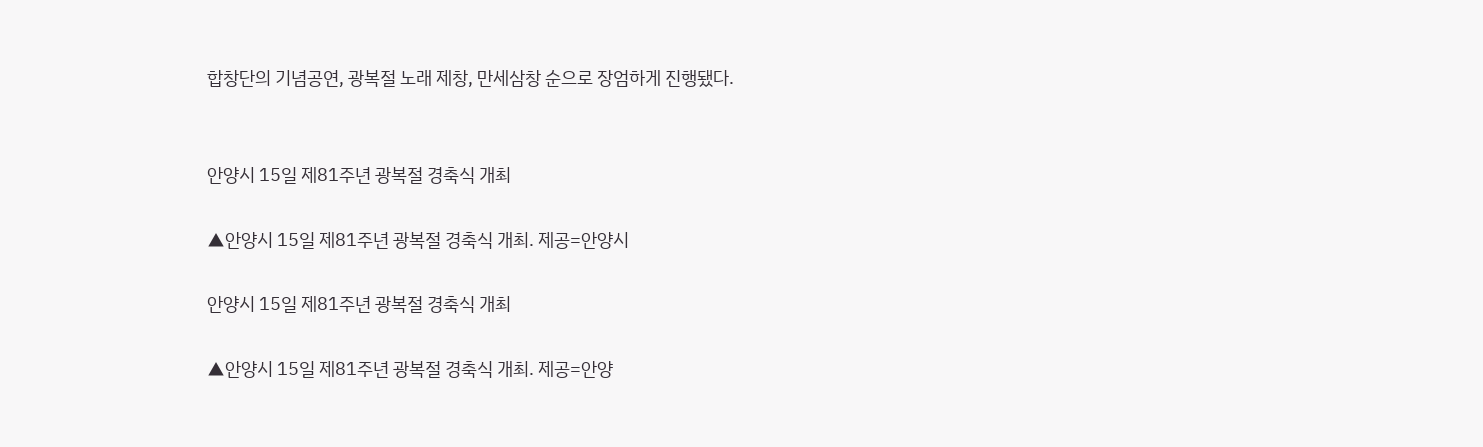합창단의 기념공연, 광복절 노래 제창, 만세삼창 순으로 장엄하게 진행됐다.


안양시 15일 제81주년 광복절 경축식 개최

▲안양시 15일 제81주년 광복절 경축식 개최. 제공=안양시

안양시 15일 제81주년 광복절 경축식 개최

▲안양시 15일 제81주년 광복절 경축식 개최. 제공=안양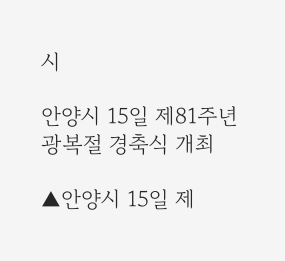시

안양시 15일 제81주년 광복절 경축식 개최

▲안양시 15일 제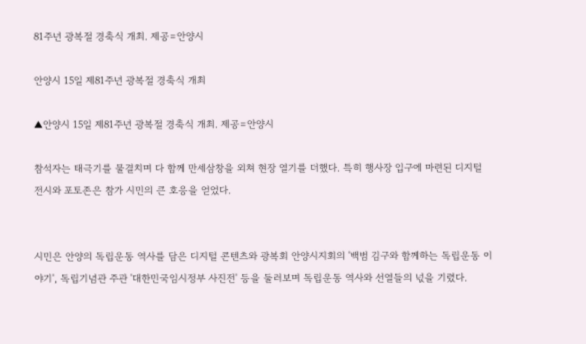81주년 광복절 경축식 개최. 제공=안양시

안양시 15일 제81주년 광복절 경축식 개최

▲안양시 15일 제81주년 광복절 경축식 개최. 제공=안양시

참석자는 태극기를 물결치며 다 함께 만세삼창을 외쳐 현장 열기를 더했다. 특히 행사장 입구에 마련된 디지털 전시와 포토존은 참가 시민의 큰 호응을 얻었다.


시민은 안양의 독립운동 역사를 담은 디지털 콘텐츠와 광복회 안양시지회의 '백범 김구와 함께하는 독립운동 이야기', 독립기념관 주관 '대한민국임시정부 사진전' 등을 둘러보며 독립운동 역사와 선열들의 넋을 기렸다.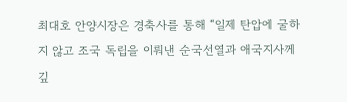최대호 안양시장은 경축사를 통해 “일제 탄압에 굴하지 않고 조국 독립을 이뤄낸 순국선열과 애국지사께 깊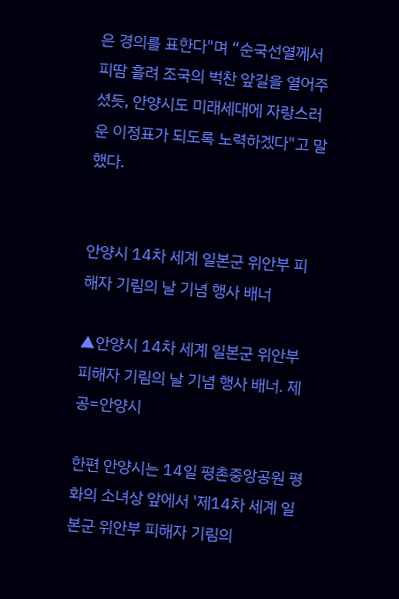은 경의를 표한다"며 “순국선열께서 피땀 흘려 조국의 벅찬 앞길을 열어주셨듯, 안양시도 미래세대에 자랑스러운 이정표가 되도록 노력하겠다"고 말했다.


안양시 14차 세계 일본군 위안부 피해자 기림의 날 기념 행사 배너

▲안양시 14차 세계 일본군 위안부 피해자 기림의 날 기념 행사 배너. 제공=안양시

한편 안양시는 14일 평촌중앙공원 평화의 소녀상 앞에서 '제14차 세계 일본군 위안부 피해자 기림의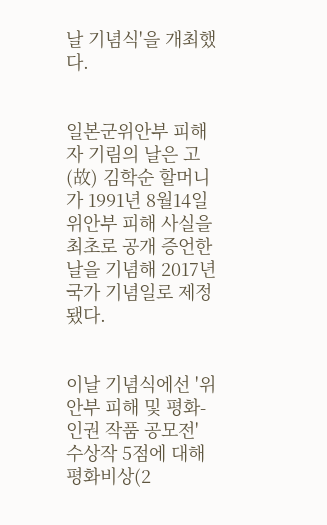날 기념식'을 개최했다.


일본군위안부 피해자 기림의 날은 고(故) 김학순 할머니가 1991년 8월14일 위안부 피해 사실을 최초로 공개 증언한 날을 기념해 2017년 국가 기념일로 제정됐다.


이날 기념식에선 '위안부 피해 및 평화-인권 작품 공모전' 수상작 5점에 대해 평화비상(2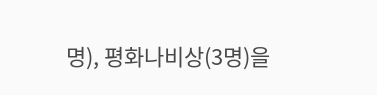명), 평화나비상(3명)을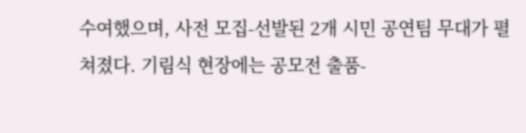수여했으며, 사전 모집-선발된 2개 시민 공연팀 무대가 펼쳐졌다. 기림식 현장에는 공모전 출품-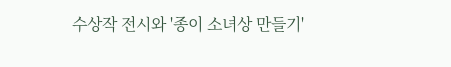수상작 전시와 '종이 소녀상 만들기'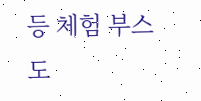등 체험 부스도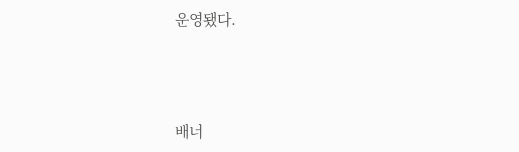운영됐다.



배너